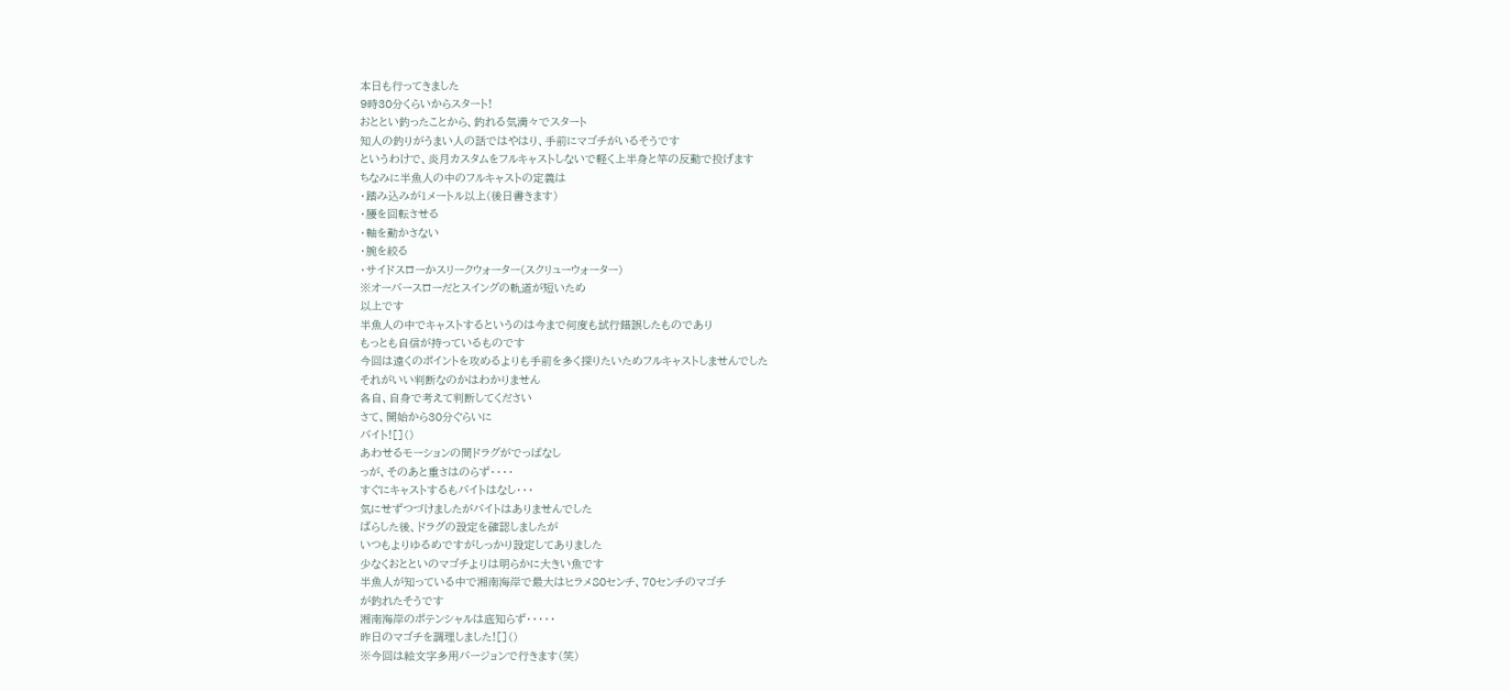本日も行ってきました
9時30分くらいからスタート!
おととい釣ったことから、釣れる気満々でスタート
知人の釣りがうまい人の話ではやはり、手前にマゴチがいるそうです
というわけで、炎月カスタムをフルキャストしないで軽く上半身と竿の反動で投げます
ちなみに半魚人の中のフルキャストの定義は
・踏み込みが1メートル以上(後日書きます)
・腰を回転させる
・軸を動かさない
・腕を絞る
・サイドスローかスリークウォーター(スクリューウォーター)
※オーバースローだとスイングの軌道が短いため
以上です
半魚人の中でキャストするというのは今まで何度も試行錯誤したものであり
もっとも自信が持っているものです
今回は遠くのポイントを攻めるよりも手前を多く探りたいためフルキャストしませんでした
それがいい判断なのかはわかりません
各自、自身で考えて判断してください
さて、開始から30分ぐらいに
バイト![]()
あわせるモーションの間ドラグがでっぱなし
っが、そのあと重さはのらず・・・・
すぐにキャストするもバイトはなし・・・
気にせずつづけましたがバイトはありませんでした
ばらした後、ドラグの設定を確認しましたが
いつもよりゆるめですがしっかり設定してありました
少なくおとといのマゴチよりは明らかに大きい魚です
半魚人が知っている中で湘南海岸で最大はヒラメ80センチ、70センチのマゴチ
が釣れたそうです
湘南海岸のポテンシャルは底知らず・・・・・
昨日のマゴチを調理しました![]()
※今回は絵文字多用バージョンで行きます(笑)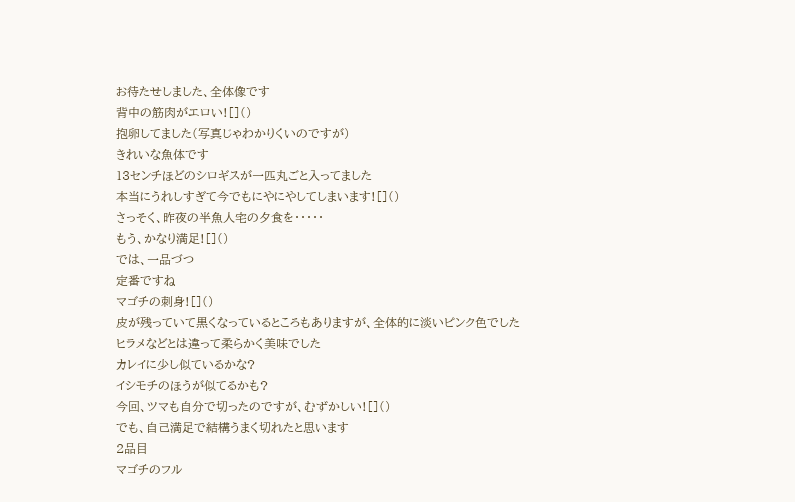お待たせしました、全体像です
背中の筋肉がエロい![]()
抱卵してました(写真じゃわかりくいのですが)
きれいな魚体です
13センチほどのシロギスが一匹丸ごと入ってました
本当にうれしすぎて今でもにやにやしてしまいます![]()
さっそく、昨夜の半魚人宅の夕食を・・・・・
もう、かなり満足![]()
では、一品づつ
定番ですね
マゴチの刺身![]()
皮が残っていて黒くなっているところもありますが、全体的に淡いピンク色でした
ヒラメなどとは違って柔らかく美味でした
カレイに少し似ているかな?
イシモチのほうが似てるかも?
今回、ツマも自分で切ったのですが、むずかしい![]()
でも、自己満足で結構うまく切れたと思います
2品目
マゴチのフル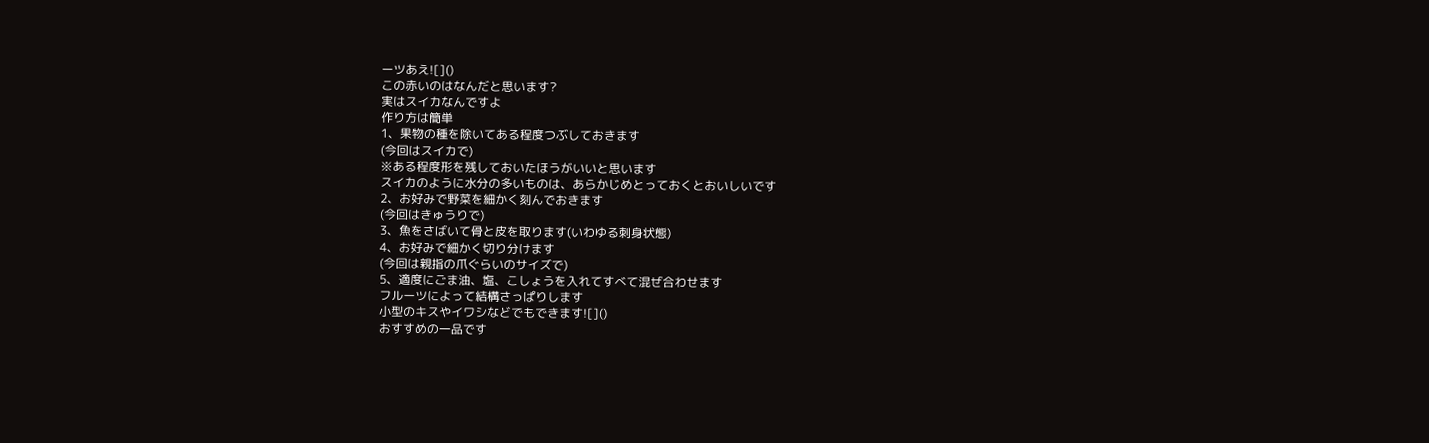ーツあえ![]()
この赤いのはなんだと思います?
実はスイカなんですよ
作り方は簡単
1、果物の種を除いてある程度つぶしておきます
(今回はスイカで)
※ある程度形を残しておいたほうがいいと思います
スイカのように水分の多いものは、あらかじめとっておくとおいしいです
2、お好みで野菜を細かく刻んでおきます
(今回はきゅうりで)
3、魚をさばいて骨と皮を取ります(いわゆる刺身状態)
4、お好みで細かく切り分けます
(今回は親指の爪ぐらいのサイズで)
5、適度にごま油、塩、こしょうを入れてすべて混ぜ合わせます
フルーツによって結構さっぱりします
小型のキスやイワシなどでもできます![]()
おすすめの一品です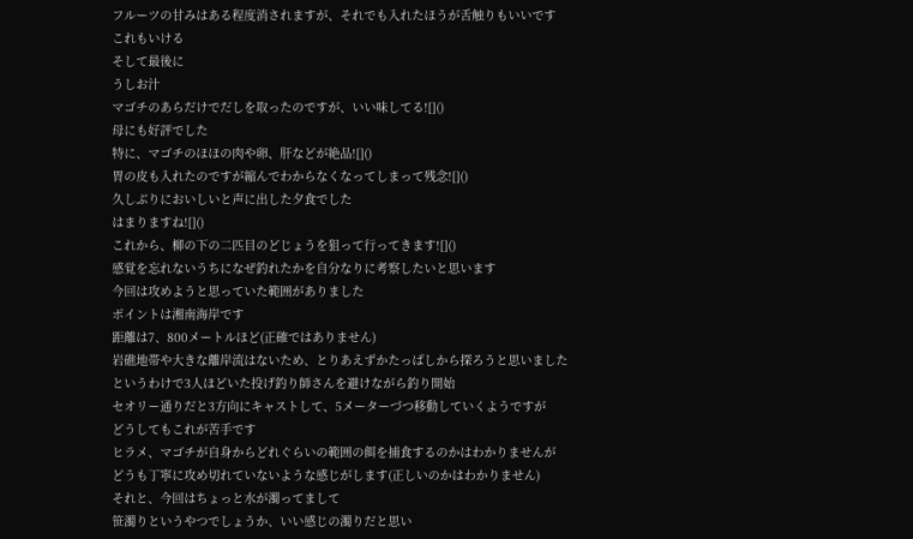フルーツの甘みはある程度消されますが、それでも入れたほうが舌触りもいいです
これもいける
そして最後に
うしお汁
マゴチのあらだけでだしを取ったのですが、いい味してる![]()
母にも好評でした
特に、マゴチのほほの肉や卵、肝などが絶品![]()
胃の皮も入れたのですが縮んでわからなくなってしまって残念![]()
久しぶりにおいしいと声に出した夕食でした
はまりますね![]()
これから、柳の下の二匹目のどじょうを狙って行ってきます![]()
感覚を忘れないうちになぜ釣れたかを自分なりに考察したいと思います
今回は攻めようと思っていた範囲がありました
ポイントは湘南海岸です
距離は7、800メートルほど(正確ではありません)
岩礁地帯や大きな離岸流はないため、とりあえずかたっぱしから探ろうと思いました
というわけで3人ほどいた投げ釣り師さんを避けながら釣り開始
セオリー通りだと3方向にキャストして、5メーターづつ移動していくようですが
どうしてもこれが苦手です
ヒラメ、マゴチが自身からどれぐらいの範囲の餌を捕食するのかはわかりませんが
どうも丁寧に攻め切れていないような感じがします(正しいのかはわかりません)
それと、今回はちょっと水が濁ってまして
笹濁りというやつでしょうか、いい感じの濁りだと思い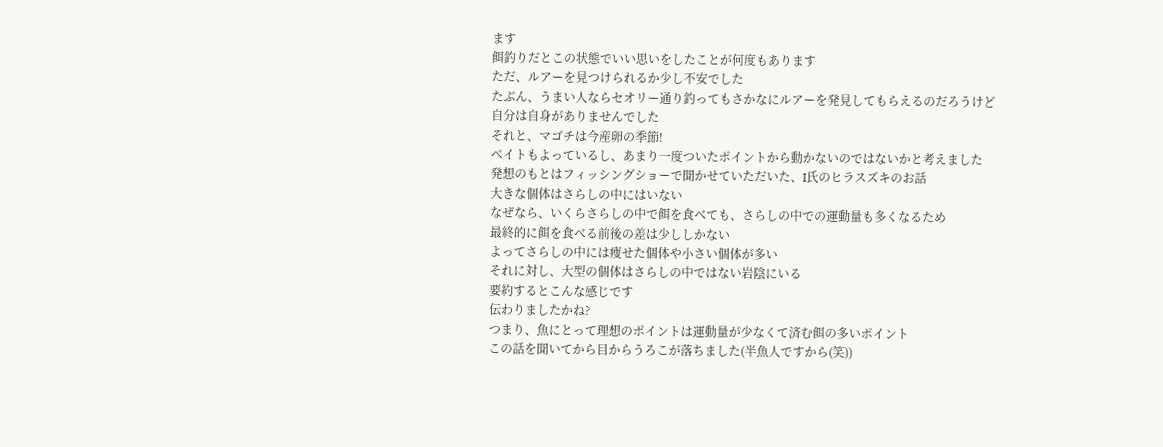ます
餌釣りだとこの状態でいい思いをしたことが何度もあります
ただ、ルアーを見つけられるか少し不安でした
たぶん、うまい人ならセオリー通り釣ってもさかなにルアーを発見してもらえるのだろうけど
自分は自身がありませんでした
それと、マゴチは今産卵の季節!
ベイトもよっているし、あまり一度ついたポイントから動かないのではないかと考えました
発想のもとはフィッシングショーで聞かせていただいた、I氏のヒラスズキのお話
大きな個体はさらしの中にはいない
なぜなら、いくらさらしの中で餌を食べても、さらしの中での運動量も多くなるため
最終的に餌を食べる前後の差は少ししかない
よってさらしの中には痩せた個体や小さい個体が多い
それに対し、大型の個体はさらしの中ではない岩陰にいる
要約するとこんな感じです
伝わりましたかね?
つまり、魚にとって理想のポイントは運動量が少なくて済む餌の多いポイント
この話を聞いてから目からうろこが落ちました(半魚人ですから(笑))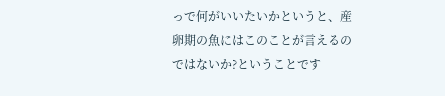っで何がいいたいかというと、産卵期の魚にはこのことが言えるのではないか?ということです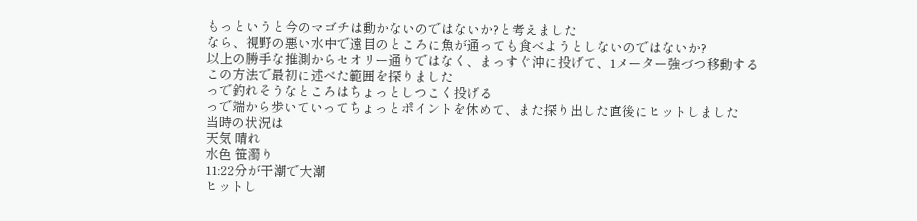もっというと今のマゴチは動かないのではないか?と考えました
なら、視野の悪い水中で遠目のところに魚が通っても食べようとしないのではないか?
以上の勝手な推測からセオリー通りではなく、まっすぐ沖に投げて、1メーター強づつ移動する
この方法で最初に述べた範囲を探りました
っで釣れそうなところはちょっとしつこく投げる
っで端から歩いていってちょっとポイントを休めて、また探り出した直後にヒットしました
当時の状況は
天気 晴れ
水色 笹濁り
11:22分が干潮で大潮
ヒットし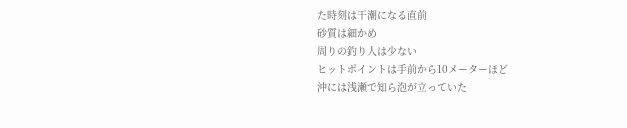た時刻は干潮になる直前
砂質は細かめ
周りの釣り人は少ない
ヒットポイントは手前から10メーターほど
沖には浅瀬で知ら泡が立っていた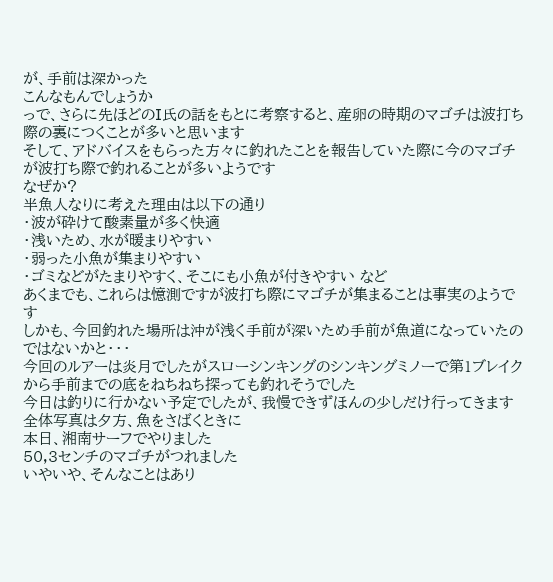が、手前は深かった
こんなもんでしょうか
っで、さらに先ほどのI氏の話をもとに考察すると、産卵の時期のマゴチは波打ち際の裏につくことが多いと思います
そして、アドバイスをもらった方々に釣れたことを報告していた際に今のマゴチが波打ち際で釣れることが多いようです
なぜか?
半魚人なりに考えた理由は以下の通り
・波が砕けて酸素量が多く快適
・浅いため、水が暖まりやすい
・弱った小魚が集まりやすい
・ゴミなどがたまりやすく、そこにも小魚が付きやすい など
あくまでも、これらは憶測ですが波打ち際にマゴチが集まることは事実のようです
しかも、今回釣れた場所は沖が浅く手前が深いため手前が魚道になっていたのではないかと・・・
今回のルアーは炎月でしたがスローシンキングのシンキングミノーで第1ブレイクから手前までの底をねちねち探っても釣れそうでした
今日は釣りに行かない予定でしたが、我慢できずほんの少しだけ行ってきます
全体写真は夕方、魚をさばくときに
本日、湘南サーフでやりました
50,3センチのマゴチがつれました
いやいや、そんなことはあり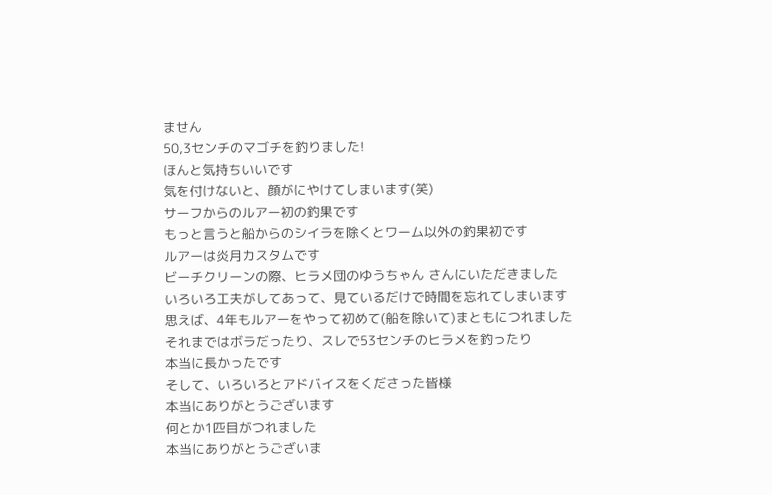ません
50,3センチのマゴチを釣りました!
ほんと気持ちいいです
気を付けないと、顔がにやけてしまいます(笑)
サーフからのルアー初の釣果です
もっと言うと船からのシイラを除くとワーム以外の釣果初です
ルアーは炎月カスタムです
ビーチクリーンの際、ヒラメ団のゆうちゃん さんにいただきました
いろいろ工夫がしてあって、見ているだけで時間を忘れてしまいます
思えば、4年もルアーをやって初めて(船を除いて)まともにつれました
それまではボラだったり、スレで53センチのヒラメを釣ったり
本当に長かったです
そして、いろいろとアドバイスをくださった皆様
本当にありがとうございます
何とか1匹目がつれました
本当にありがとうございま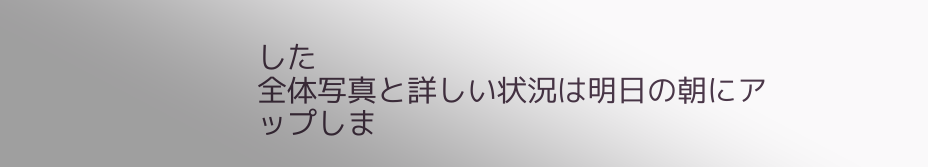した
全体写真と詳しい状況は明日の朝にアップしま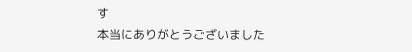す
本当にありがとうございました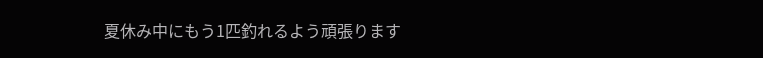夏休み中にもう1匹釣れるよう頑張ります